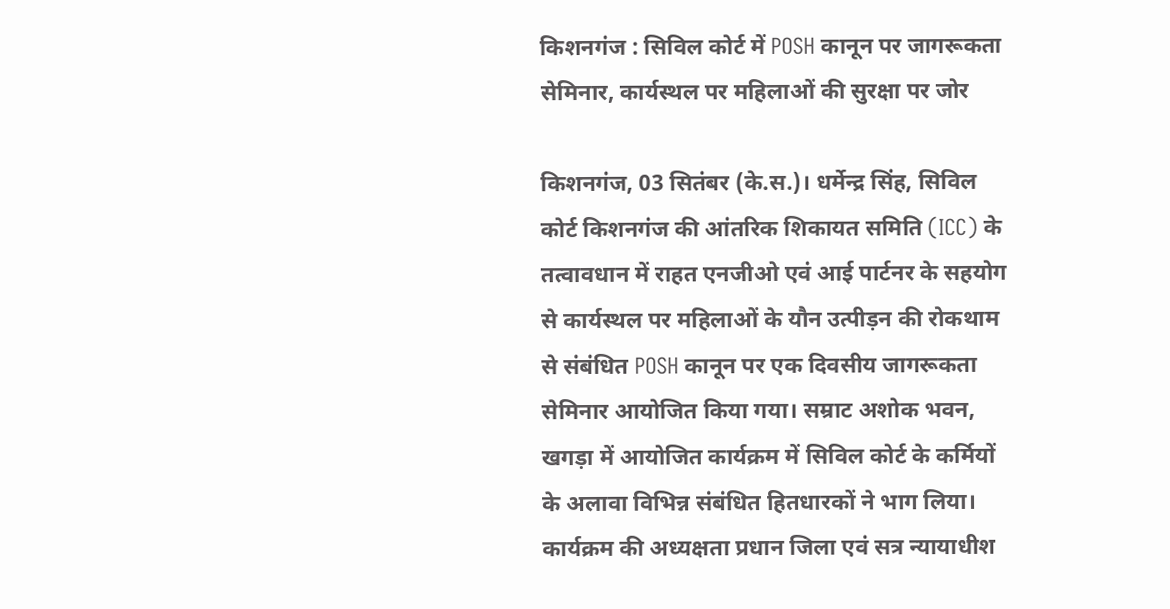किशनगंज : सिविल कोर्ट में POSH कानून पर जागरूकता सेमिनार, कार्यस्थल पर महिलाओं की सुरक्षा पर जोर

किशनगंज, 03 सितंबर (के.स.)। धर्मेन्द्र सिंह, सिविल कोर्ट किशनगंज की आंतरिक शिकायत समिति (ICC) के तत्वावधान में राहत एनजीओ एवं आई पार्टनर के सहयोग से कार्यस्थल पर महिलाओं के यौन उत्पीड़न की रोकथाम से संबंधित POSH कानून पर एक दिवसीय जागरूकता सेमिनार आयोजित किया गया। सम्राट अशोक भवन, खगड़ा में आयोजित कार्यक्रम में सिविल कोर्ट के कर्मियों के अलावा विभिन्न संबंधित हितधारकों ने भाग लिया।
कार्यक्रम की अध्यक्षता प्रधान जिला एवं सत्र न्यायाधीश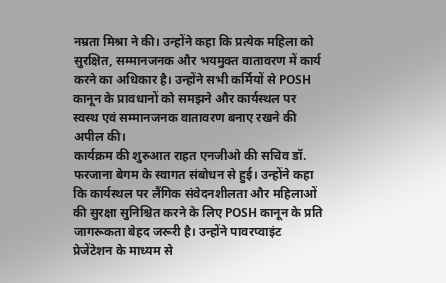नम्रता मिश्रा ने की। उन्होंने कहा कि प्रत्येक महिला को सुरक्षित, सम्मानजनक और भयमुक्त वातावरण में कार्य करने का अधिकार है। उन्होंने सभी कर्मियों से POSH कानून के प्रावधानों को समझने और कार्यस्थल पर स्वस्थ एवं सम्मानजनक वातावरण बनाए रखने की अपील की।
कार्यक्रम की शुरुआत राहत एनजीओ की सचिव डॉ. फरजाना बेगम के स्वागत संबोधन से हुई। उन्होंने कहा कि कार्यस्थल पर लैंगिक संवेदनशीलता और महिलाओं की सुरक्षा सुनिश्चित करने के लिए POSH कानून के प्रति जागरूकता बेहद जरूरी है। उन्होंने पावरप्वाइंट प्रेजेंटेशन के माध्यम से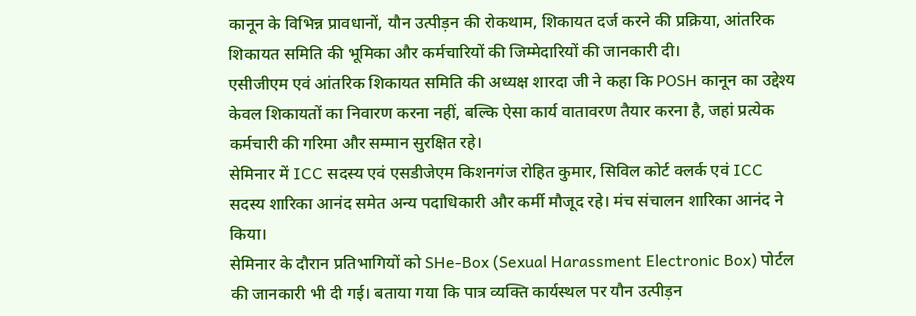कानून के विभिन्न प्रावधानों, यौन उत्पीड़न की रोकथाम, शिकायत दर्ज करने की प्रक्रिया, आंतरिक शिकायत समिति की भूमिका और कर्मचारियों की जिम्मेदारियों की जानकारी दी।
एसीजीएम एवं आंतरिक शिकायत समिति की अध्यक्ष शारदा जी ने कहा कि POSH कानून का उद्देश्य केवल शिकायतों का निवारण करना नहीं, बल्कि ऐसा कार्य वातावरण तैयार करना है, जहां प्रत्येक कर्मचारी की गरिमा और सम्मान सुरक्षित रहे।
सेमिनार में ICC सदस्य एवं एसडीजेएम किशनगंज रोहित कुमार, सिविल कोर्ट क्लर्क एवं ICC सदस्य शारिका आनंद समेत अन्य पदाधिकारी और कर्मी मौजूद रहे। मंच संचालन शारिका आनंद ने किया।
सेमिनार के दौरान प्रतिभागियों को SHe-Box (Sexual Harassment Electronic Box) पोर्टल की जानकारी भी दी गई। बताया गया कि पात्र व्यक्ति कार्यस्थल पर यौन उत्पीड़न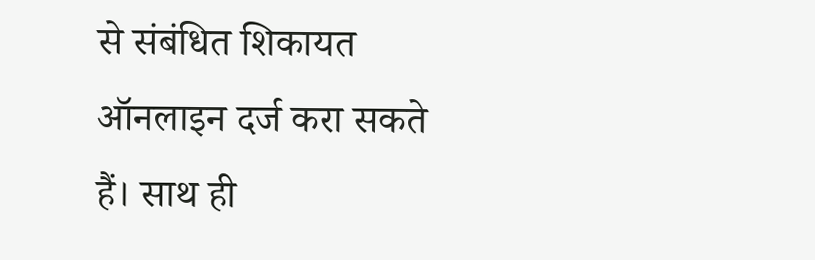से संबंधित शिकायत ऑनलाइन दर्ज करा सकते हैं। साथ ही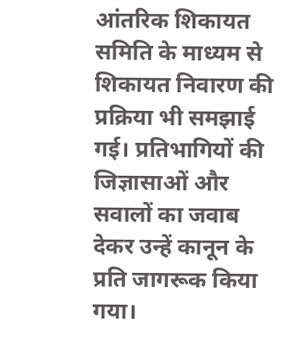आंतरिक शिकायत समिति के माध्यम से शिकायत निवारण की प्रक्रिया भी समझाई गई। प्रतिभागियों की जिज्ञासाओं और सवालों का जवाब देकर उन्हें कानून के प्रति जागरूक किया गया।